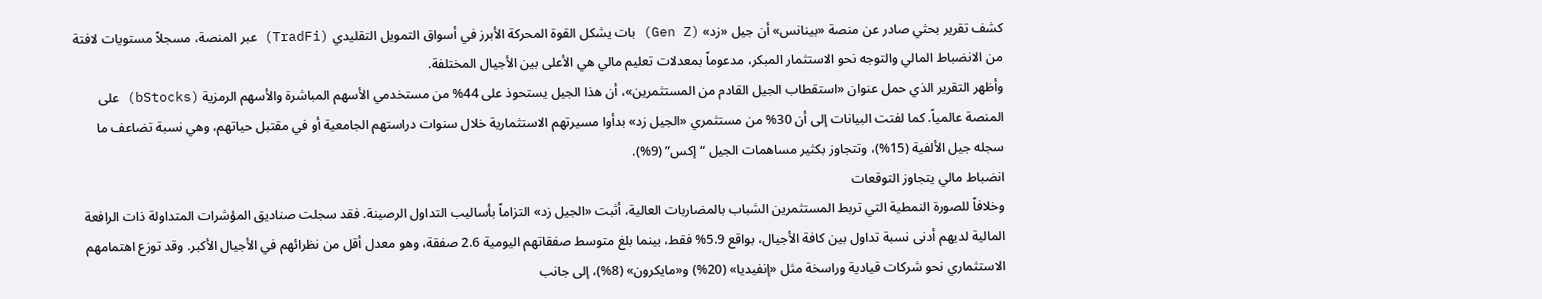كشف تقرير بحثي صادر عن منصة «بينانس» أن جيل «زد» (Gen Z) بات يشكل القوة المحركة الأبرز في أسواق التمويل التقليدي (TradFi) عبر المنصة، مسجلاً مستويات لافتة من الانضباط المالي والتوجه نحو الاستثمار المبكر، مدعوماً بمعدلات تعليم مالي هي الأعلى بين الأجيال المختلفة.
وأظهر التقرير الذي حمل عنوان «استقطاب الجيل القادم من المستثمرين»، أن هذا الجيل يستحوذ على 44% من مستخدمي الأسهم المباشرة والأسهم الرمزية (bStocks) على المنصة عالمياً. كما لفتت البيانات إلى أن 30% من مستثمري «الجيل زد» بدأوا مسيرتهم الاستثمارية خلال سنوات دراستهم الجامعية أو في مقتبل حياتهم، وهي نسبة تضاعف ما سجله جيل الألفية (15%)، وتتجاوز بكثير مساهمات الجيل “إكس” (9%).
انضباط مالي يتجاوز التوقعات
وخلافاً للصورة النمطية التي تربط المستثمرين الشباب بالمضاربات العالية، أثبت «الجيل زد» التزاماً بأساليب التداول الرصينة. فقد سجلت صناديق المؤشرات المتداولة ذات الرافعة المالية لديهم أدنى نسبة تداول بين كافة الأجيال، بواقع 5.9% فقط، بينما بلغ متوسط صفقاتهم اليومية 2.6 صفقة، وهو معدل أقل من نظرائهم في الأجيال الأكبر. وقد توزع اهتمامهم الاستثماري نحو شركات قيادية وراسخة مثل «إنفيديا» (20%) و«مايكرون» (8%)، إلى جانب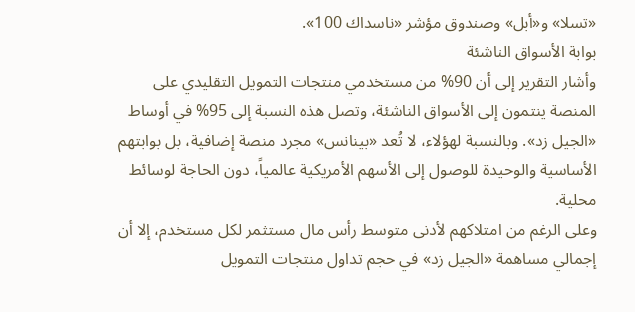«تسلا» و«أبل» وصندوق مؤشر «ناسداك 100».
بوابة الأسواق الناشئة
وأشار التقرير إلى أن 90% من مستخدمي منتجات التمويل التقليدي على المنصة ينتمون إلى الأسواق الناشئة، وتصل هذه النسبة إلى 95% في أوساط «الجيل زد». وبالنسبة لهؤلاء، لا تُعد «بينانس» مجرد منصة إضافية، بل بوابتهم الأساسية والوحيدة للوصول إلى الأسهم الأمريكية عالمياً، دون الحاجة لوسائط محلية.
وعلى الرغم من امتلاكهم لأدنى متوسط رأس مال مستثمر لكل مستخدم، إلا أن إجمالي مساهمة «الجيل زد» في حجم تداول منتجات التمويل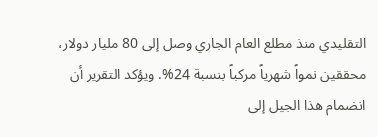التقليدي منذ مطلع العام الجاري وصل إلى 80 مليار دولار، محققين نمواً شهرياً مركباً بنسبة 24%. ويؤكد التقرير أن انضمام هذا الجيل إلى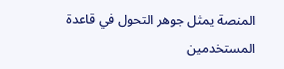المنصة يمثل جوهر التحول في قاعدة المستخدمين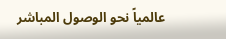عالمياً نحو الوصول المباشر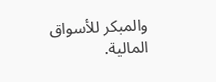والمبكر للأسواق المالية.